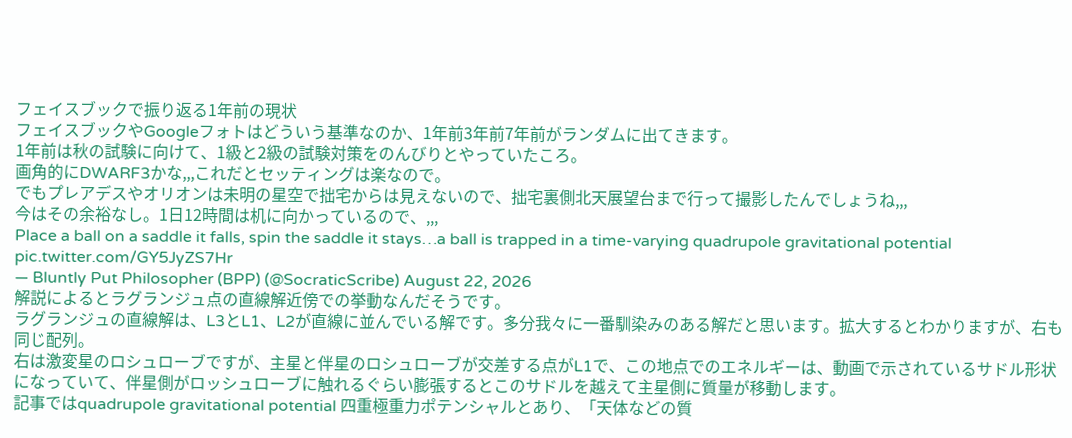フェイスブックで振り返る1年前の現状
フェイスブックやGoogleフォトはどういう基準なのか、1年前3年前7年前がランダムに出てきます。
1年前は秋の試験に向けて、1級と2級の試験対策をのんびりとやっていたころ。
画角的にDWARF3かな,,,これだとセッティングは楽なので。
でもプレアデスやオリオンは未明の星空で拙宅からは見えないので、拙宅裏側北天展望台まで行って撮影したんでしょうね,,,
今はその余裕なし。1日12時間は机に向かっているので、,,,
Place a ball on a saddle it falls, spin the saddle it stays…a ball is trapped in a time-varying quadrupole gravitational potential pic.twitter.com/GY5JyZS7Hr
— Bluntly Put Philosopher (BPP) (@SocraticScribe) August 22, 2026
解説によるとラグランジュ点の直線解近傍での挙動なんだそうです。
ラグランジュの直線解は、L3とL1、L2が直線に並んでいる解です。多分我々に一番馴染みのある解だと思います。拡大するとわかりますが、右も同じ配列。
右は激変星のロシュローブですが、主星と伴星のロシュローブが交差する点がL1で、この地点でのエネルギーは、動画で示されているサドル形状になっていて、伴星側がロッシュローブに触れるぐらい膨張するとこのサドルを越えて主星側に質量が移動します。
記事ではquadrupole gravitational potential 四重極重力ポテンシャルとあり、「天体などの質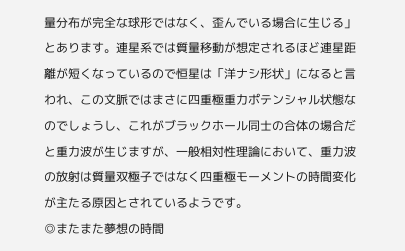量分布が完全な球形ではなく、歪んでいる場合に生じる」とあります。連星系では質量移動が想定されるほど連星距離が短くなっているので恒星は「洋ナシ形状」になると言われ、この文脈ではまさに四重極重力ポテンシャル状態なのでしょうし、これがブラックホール同士の合体の場合だと重力波が生じますが、一般相対性理論において、重力波の放射は質量双極子ではなく四重極モーメントの時間変化が主たる原因とされているようです。
◎またまた夢想の時間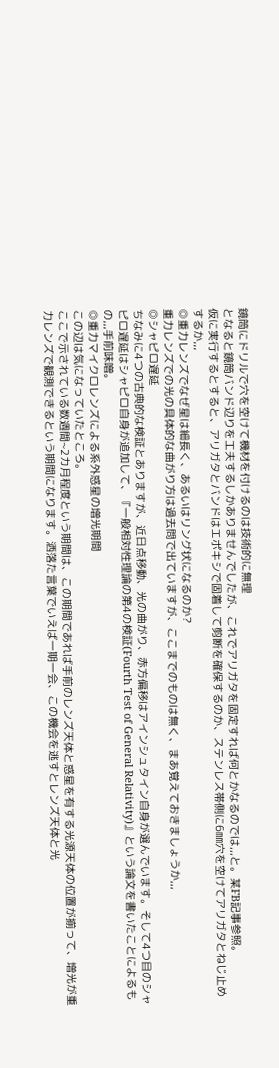鏡筒にドリルで穴を空けて機材を付けるのは技術的に無理
となると鏡筒バンド辺りを工夫するしかありませんでしたが、これでアリガタを固定すれば何とかなるのでは,,,と。某FB記事参照。
仮に実行するとすると、アリガタとバンドはエポキシで固着して剪断を確保するのか、ステンレス帯側に6㎜穴を空けてアリガタとねじ止めするか,,,
◎重力レンズでなぜ星は細長く、あるいはリング状になるのか?
重力レンズでの光の具体的な曲がり方は過去問で出ていますが、ここまでのものは無く、まあ覚えておきましょうか,,,
◎シャピロ遅延
ちなみに4つの古典的な検証とありますが、近日点移動、光の曲がり、赤方偏移はアインシュタイン自身が選んでいます。そして4つ目のシャピロ遅延はシャピロ自身が追加して、『一般相対性理論の第4の検証(Fourth Test of General Relativity)』という論文を書いたことによるもの,,,手前味噌。
◎重力マイクロレンズによる系外惑星の増光期間
この辺は気になっていたところ。
ここで示されている数週間~2カ月程度という期間は、この期間であれば手前のレンズ天体と惑星を有する光源天体の位置が揃って、増光が重力レンズで観測できるという期間になります。洒落た言葉でいえば一期一会、この機会を逃すとレンズ天体と光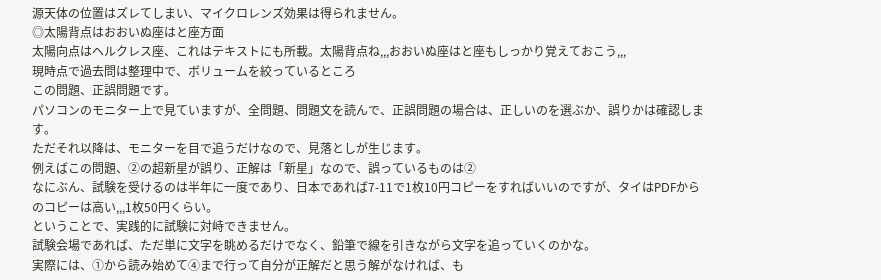源天体の位置はズレてしまい、マイクロレンズ効果は得られません。
◎太陽背点はおおいぬ座はと座方面
太陽向点はヘルクレス座、これはテキストにも所載。太陽背点ね,,,おおいぬ座はと座もしっかり覚えておこう,,,
現時点で過去問は整理中で、ボリュームを絞っているところ
この問題、正誤問題です。
パソコンのモニター上で見ていますが、全問題、問題文を読んで、正誤問題の場合は、正しいのを選ぶか、誤りかは確認します。
ただそれ以降は、モニターを目で追うだけなので、見落としが生じます。
例えばこの問題、②の超新星が誤り、正解は「新星」なので、誤っているものは②
なにぶん、試験を受けるのは半年に一度であり、日本であれば7-11で1枚10円コピーをすればいいのですが、タイはPDFからのコピーは高い,,,1枚50円くらい。
ということで、実践的に試験に対峙できません。
試験会場であれば、ただ単に文字を眺めるだけでなく、鉛筆で線を引きながら文字を追っていくのかな。
実際には、①から読み始めて④まで行って自分が正解だと思う解がなければ、も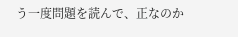う一度問題を読んで、正なのか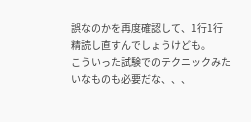誤なのかを再度確認して、1行1行精読し直すんでしょうけども。
こういった試験でのテクニックみたいなものも必要だな、、、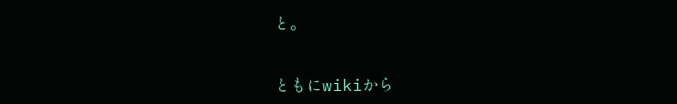と。


ともにwikiから